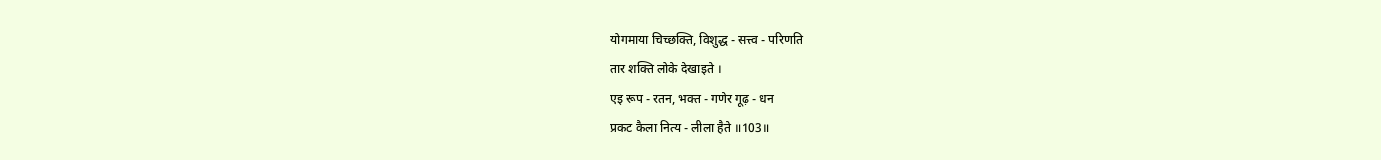योगमाया चिच्छक्ति, विशुद्ध - सत्त्व - परिणति
तार शक्ति लोके देखाइते ।
एइ रूप - रतन, भक्त - गणेर गूढ़ - धन
प्रकट कैला नित्य - लीला हैते ॥103॥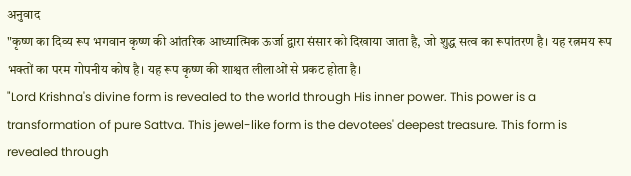अनुवाद
"कृष्ण का दिव्य रूप भगवान कृष्ण की आंतरिक आध्यात्मिक ऊर्जा द्वारा संसार को दिखाया जाता है, जो शुद्ध सत्व का रूपांतरण है। यह रत्नमय रूप भक्तों का परम गोपनीय कोष है। यह रूप कृष्ण की शाश्वत लीलाओं से प्रकट होता है।
"Lord Krishna's divine form is revealed to the world through His inner power. This power is a transformation of pure Sattva. This jewel-like form is the devotees' deepest treasure. This form is revealed through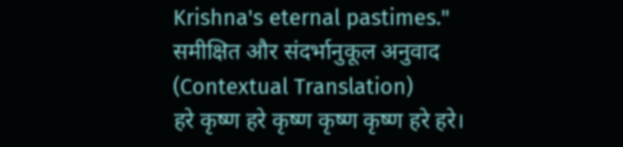Krishna's eternal pastimes."
समीक्षित और संदर्भानुकूल अनुवाद (Contextual Translation)
हरे कृष्ण हरे कृष्ण कृष्ण कृष्ण हरे हरे।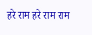हरे राम हरे राम राम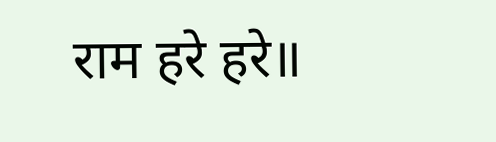राम हरे हरे॥